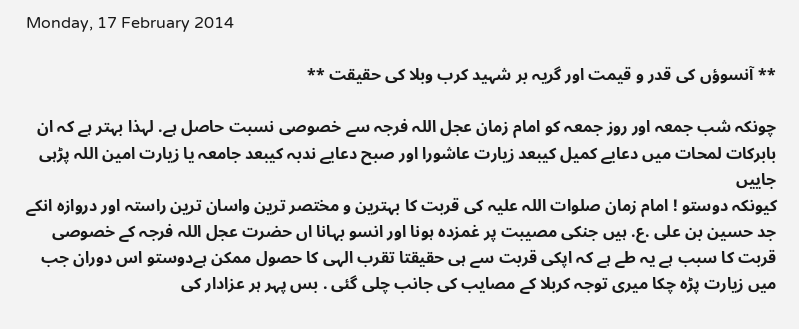Monday, 17 February 2014

** آنسوؤں کی قدر و قیمت اور گریہ بر شہید کرب وبلا کی حقیقت **

چونکہ شب جمعہ اور روز جمعہ کو امام زمان عجل اللہ فرجہ سے خصوصی نسبت حاصل ہے. لہذا بہتر ہے کہ ان بابرکات لمحات میں دعایے کمیل کیبعد زیارت عاشورا اور صبح دعایے ندبہ کیبعد جامعہ یا زیارت امین اللہ پڑہی جاییں
کیونکہ دوستو ! امام زمان صلوات اللہ علیہ کی قربت کا بہترین و مختصر ترین واسان ترین راستہ اور دروازہ انکے جد حسین بن علی .ع. ہیں جنکی مصیبت پر غمزدہ ہونا اور انسو بہانا اں حضرت عجل اللہ فرجہ کے خصوصی قربت کا سبب ہے یہ طے ہے کہ اپکی قربت سے ہی حقیقتا تقرب الہی کا حصول ممکن ہےدوستو اس دوران جب میں زیارت پڑہ چکا میری توجہ کربلا کے مصایب کی جانب چلی گئی . بس پہر ہر عزادار کی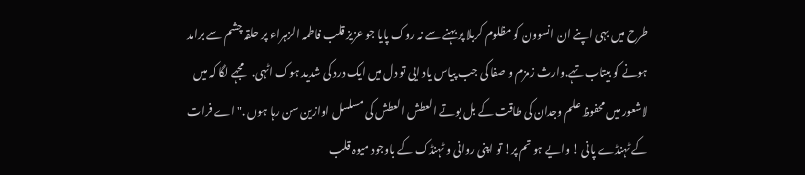طرح میں بہی اپنے ان انسوون کو مظلوم کربلا پر بہنے سے نہ روک پایا جو عزیز قلب فاطمہ الزہراء پر حلقہ چشم سے برامد ہونے کو بیتاب تہے.وارث زمزم و صفا کی جب پیاس یاد ایی تو دل میں ایک درد کی شدید ہوک اٹہی. مجہے لگا کہ میں لاشعور میں محفوظ علم وجدان کی طاقت کے بل بوتے العطش العطش کی مسلسل اوازین سن رہا ہوں ." اے فرات کے ٹہنڈے پانی ! وایے ہو تم پر! تو اپنی روانی و ٹہنڈک کے باوجود میوہ قلب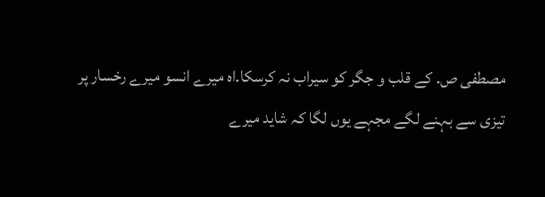مصطفی ص. کے قلب و جگر کو سیراب نہ کرسکا.اہ میرے انسو میرے رخسار پر تیزی سے بہنے لگے مجہے یوں لگا کہ شاید میرے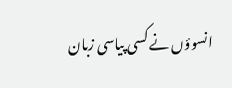انسوؤں نے کسی پیاسی زبان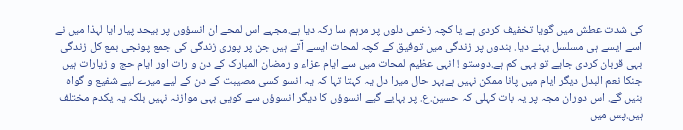کی شدت عطش میں گویا تخفیف کردی ہے یا کچہ زخمی دلوں پر مرہم سا رکہ دیا ہے.مجہے اس لمحے ان انسؤوں پر بیحد پیار ایا لہذا میں نے اسے ایسے ہی مسلسل بہنے دیا. بندوں پر زندگی میں توفیق کے کچہ لمحات ایسے آتے ہیں جن پر پوری زندگی کی جمع پونجی بمع کل زندگی بہی قربان کردی جایے تو بہی کم ہے.دوستو ! انہی عظیم لمحات میں سے ایام عزاء و رمضان المبارک کے دن و رات اور ایام حج و زیارات ہیں جنکا نعم البدل دیگر ایام میں پانا ممکن نہیں ہےبہر حال میرا دل یہ کہتا تہا کہ یہ انسو کسی مصیبت کے دن کے لیے میرے لیے شفیع و گواہ بنیں گے. اس دوران مجہ پر یہ بات کہلی کہ حسین.ع. پر بہایے گیے انسوؤں کا دیگر انسوؤں سے کویی بہی موازنہ نہیں بلکہ یہ یکدم مختلف ہیں.پس میں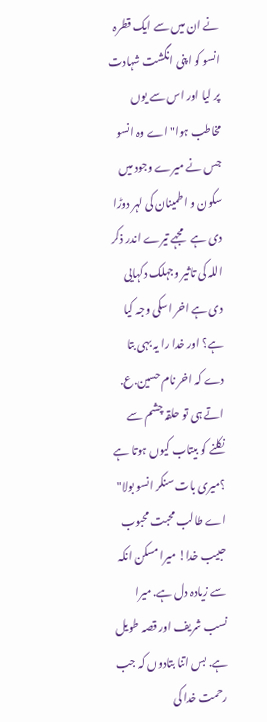نے ان میں سے ایک قطرہ انسو کو اپنی انگشت شہادت پر لیا اور اس سے یوں مخاطب ہوا" اے وہ انسو جس نے میرے وجود میں سکون و اطمینان کی لہر دوڑا دی ہے مجہے تیرے اندر ذکر اللہ کی تاثیر وجہلک دکہایی دی ہے اخر اسکی وجہ کیا ہے؟ اور خدا را یہ بہی بتا دے کہ اخر نام حسین.ع. اتے ہی تو حلقہ چشم سے نکلنے کو بیتاب کیوں ہوتا ہے ؟میری بات سنکر انسو بولا" اے طالب محبت محبوب حبیب خدا! میرا مسکن انکہ سے زیادہ دل ہے. میرا نسب شریف اور قصہ طویل ہے. بس اتنا بتادوں کہ جب رحمت خدا کی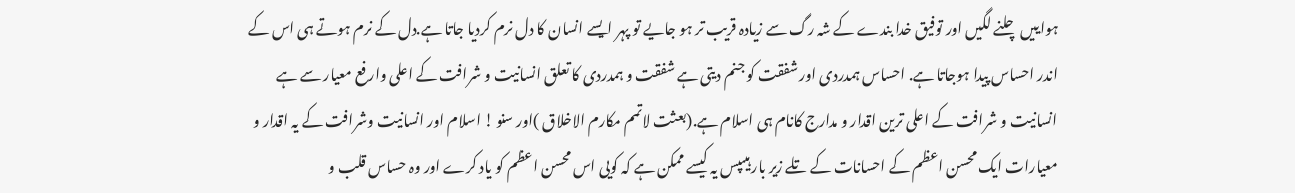ہواییں چلنے لگیں اور توفیق خدا بندے کے شہ رگ سے زیادہ قریب تر ہو جایے تو پہر ایسے انسان کا دل نرم کردیا جاتا ہے.دل کے نرم ہوتے ہی اس کے اندر احساس پیدا ہوجاتا ہے. احساس ہمدردی اور شفقت کو جنم دیتی ہے شفقت و ہمدردی کا تعلق انسانیت و شرافت کے اعلی وارفع معیار سے ہے انسانیت و شرافت کے اعلی ترین اقدار و مدارج کانام ہی اسلام ہے.(بعثت لاتمم مکارم الاخلاق )اور سنو ! اسلام اور انسانیت وشرافت کے یہ اقدار و معیارات ایک محسن اعظم کے احسانات کے تلے زیر بار ہیںپس یہ کیسے ممکن ہے کہ کویی اس محسن اعظم کو یاد کرے اور وہ حساس قلب و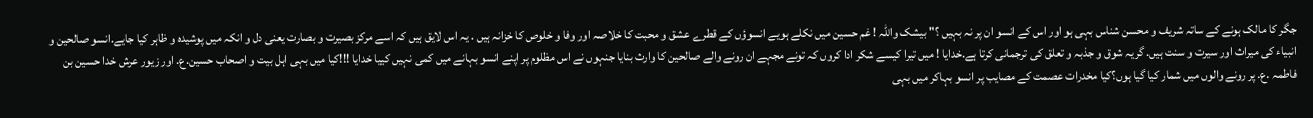جگر کا مالک ہونے کے ساتہ شریف و محسن شناس بہی ہو اور اس کے انسو ان پر نہ بہیں ؟" بیشک واللہ ! غم حسین میں نکلے ہویے انسوؤں کے قطرے عشق و محبت کا خلاصہ اور وفا و خلوص کا خزانہ ہیں . یہ اس لایق ہیں کہ اسے مرکز بصیرت و بصارت یعنی دل و انکہ میں پوشیدہ و ظاہر کیا جایے.انسو صالحین و انبیاء کی میراث اور سیرت و سنت ہیں. گریہ شوق و جذبہ و تعلق کی ترجمانی کرتا ہے.خدایا ! میں تیرا کیسے شکر ادا کروں کہ تونے مجہے ان رونے والے صالحین کا وارث بنایا جنہوں نے اس مظلوم پر اپنے انسو بہانے میں کمی نہیں کییا خدایا !!!کیا میں بہی اہل بیت و اصحاب حسین.ع. اور زیور عرش خدا حسین بن فاطمہ .ع. پر رونے والوں میں شمار کیا گیا ہوں؟کیا مخدرات عصمت کے مصایب پر انسو بہاکر میں بہی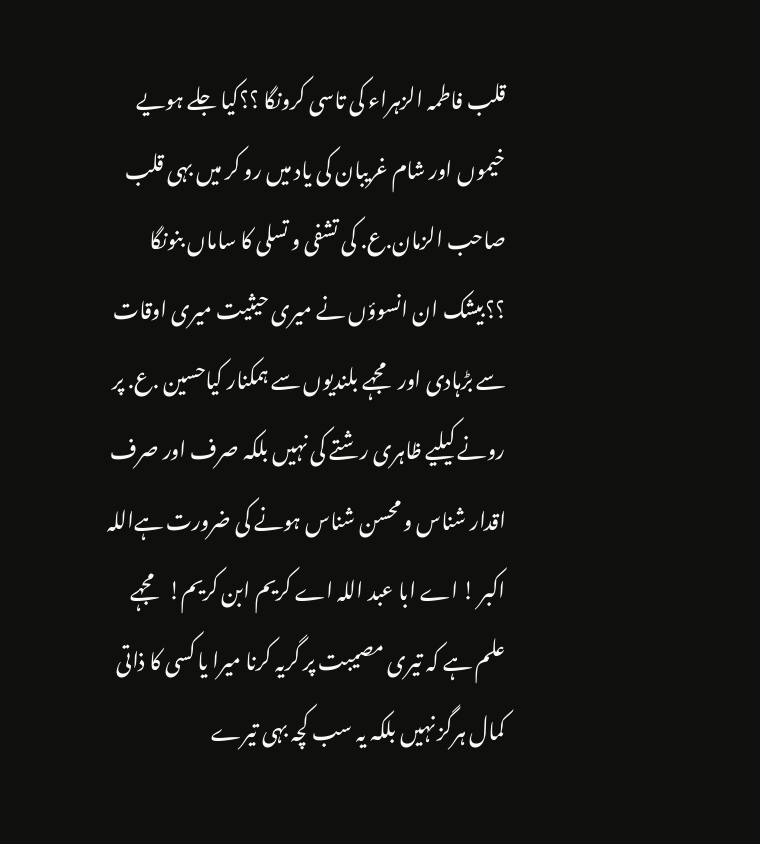قلب فاطمہ الزہراء کی تاسی کرونگا ؟؟کیا جلے ہویے خیموں اور شام غریبان کی یاد میں رو کر میں بہی قلب صاحب الزمان.ع. کی تشفی و تسلی کا ساماں بنونگا ؟؟بیشک ان انسوؤں نے میری حیثیت میری اوقات سے بڑہادی اور مجہے بلندیوں سے ہمکنار کیاحسین .ع. پر رونے کیلیے ظاہری رشتے کی نہیں بلکہ صرف اور صرف اقدار شناس و محسن شناس ہونے کی ضرورت ہےاللہ اکبر ! اے ابا عبد اللہ اے کریم ابن کریم! مجہے علم ہے کہ تیری مصیبت پر گریہ کرنا میرا یا کسی کا ذاتی کمال ہرگز نہیں بلکہ یہ سب کچہ بہی تیرے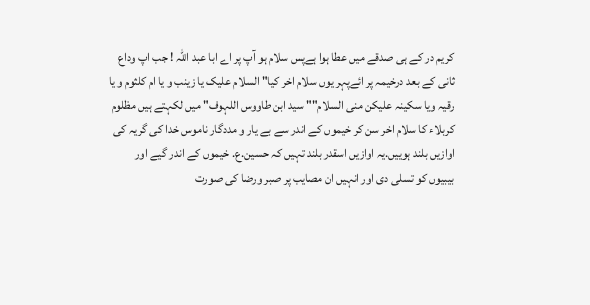کریم در کے ہی صدقے میں عطا ہوا ہےپس سلام ہو آپ پر اے ابا عبد اللہ ! جب اپ وداع ثانی کے بعد درخیمہ پر ائےپہر یوں سلام اخر کیا" السلام علیک یا زینب و یا ام کلثوم و یا رقیہ ویا سکینہ علیکن منی السلام"" سید ابن طاووس اللہوف" میں لکہتے ہیں مظلوم کربلاء کا سلام اخر سن کر خیموں کے اندر سے بے یار و مددگار ناموس خدا کی گریہ کی اوازیں بلند ہوییں.یہ اوازیں اسقدر بلند تہیں کہ حسین.ع. خیموں کے اندر گیے اور بیبیوں کو تسلی دی اور انہیں ان مصایب پر صبر ورضا کی صورت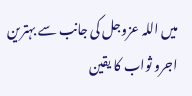میں اللہ عزوجل کی جانب سے بہترین اجرو ثواب کا یقین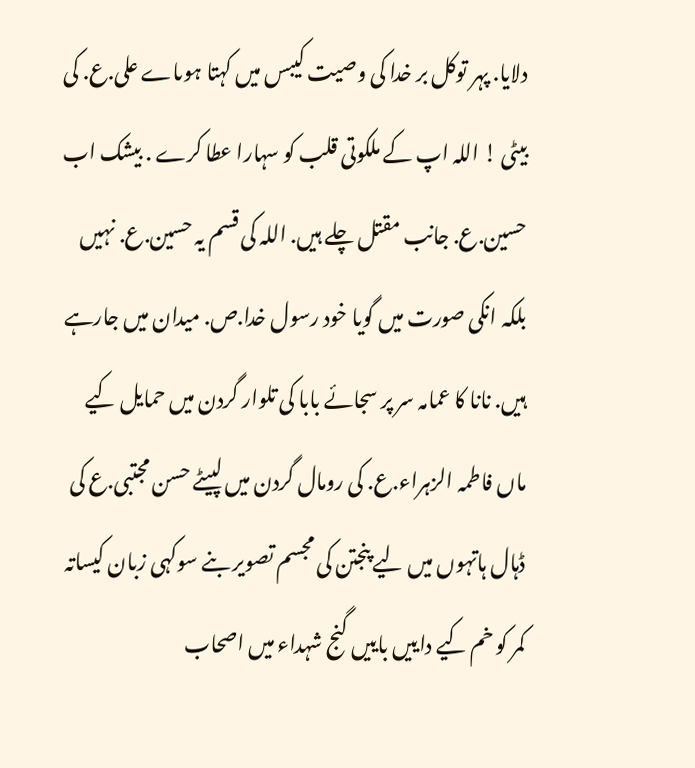دلایا. پہر توکل بر خدا کی وصیت کیبس میں کہتا ہوںاے علی.ع. کی بیٹی ! اللہ اپ کے ملکوتی قلب کو سہارا عطا کرے . بیشک اب حسین.ع. جانب مقتل چلے ہیں. اللہ کی قسم یہ حسین.ع. نہیں بلکہ انکی صورت میں گویا خود رسول خدا.ص. میدان میں جارہے ہیں. نانا کا عمامہ سر پر سجائے بابا کی تلوار گردن میں حمایل کیے ماں فاطمہ الزہراء.ع. کی رومال گردن میں لپیٹے حسن مجتبی.ع کی ڈہال ہاتہوں میں لیے پنجتن کی مجسم تصویر بنے سوکہی زبان کیساتہ کمر کو خم کیے داییں باییں گنج شہداء میں اصحاب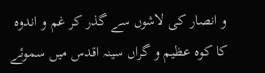و انصار کی لاشوں سے گذر کر غم و اندوہ کا کوہ عظیم و گراں سینہ اقدس میں سموئے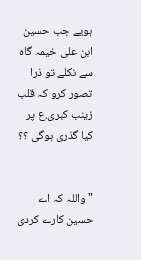ہویے جب حسین ابن علی خیمہ گاہ سے نکلے تو ذرا تصور کرو کہ قلب زینب کبری.ع پر کیا گذری ہوگی ؟؟


" واللہ کہ اے حسین کارے کردی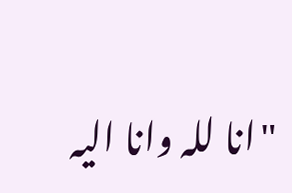"انا للہ وانا الیہ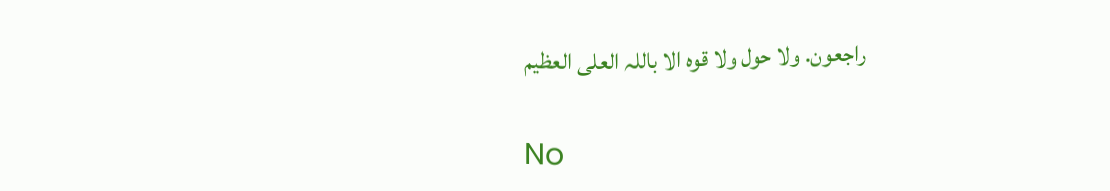راجعون. ولا حول ولا قوہ الا باللہ العلی العظیم

No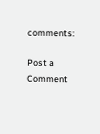comments:

Post a Comment